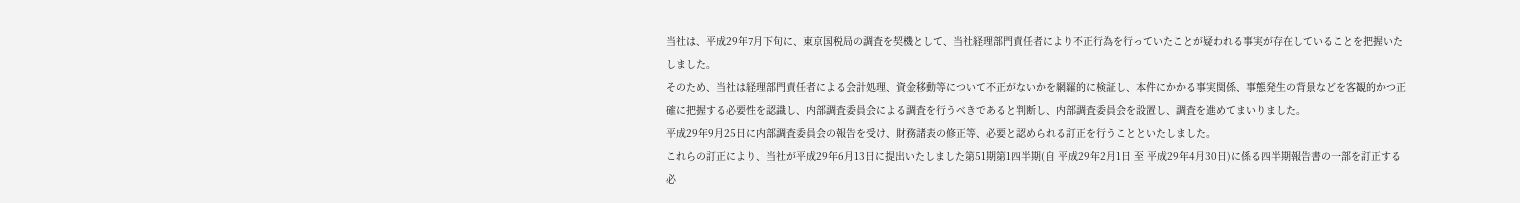当社は、平成29年7月下旬に、東京国税局の調査を契機として、当社経理部門責任者により不正行為を行っていたことが疑われる事実が存在していることを把握いたしました。
そのため、当社は経理部門責任者による会計処理、資金移動等について不正がないかを網羅的に検証し、本件にかかる事実関係、事態発生の背景などを客観的かつ正確に把握する必要性を認識し、内部調査委員会による調査を行うべきであると判断し、内部調査委員会を設置し、調査を進めてまいりました。
平成29年9月25日に内部調査委員会の報告を受け、財務諸表の修正等、必要と認められる訂正を行うことといたしました。
これらの訂正により、当社が平成29年6月13日に提出いたしました第51期第1四半期(自 平成29年2月1日 至 平成29年4月30日)に係る四半期報告書の一部を訂正する必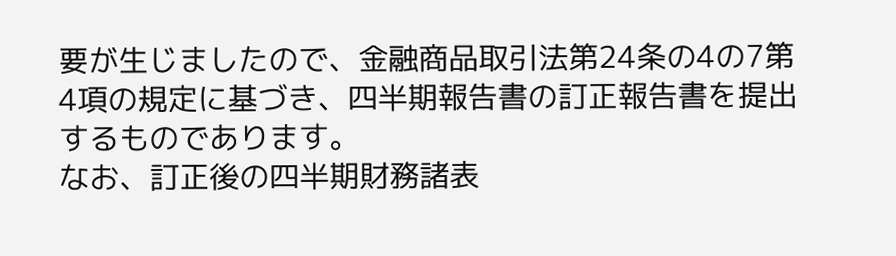要が生じましたので、金融商品取引法第24条の4の7第4項の規定に基づき、四半期報告書の訂正報告書を提出するものであります。
なお、訂正後の四半期財務諸表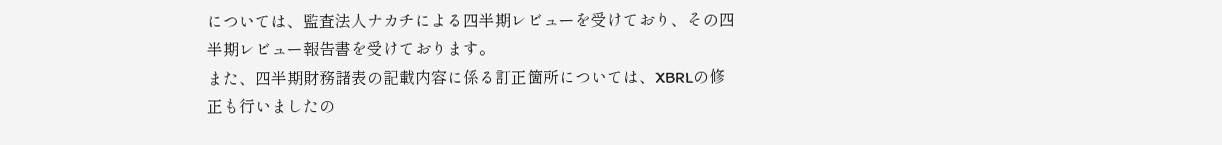については、監査法人ナカチによる四半期レビューを受けており、その四半期レビュー報告書を受けております。
また、四半期財務諸表の記載内容に係る訂正箇所については、XBRLの修正も行いましたの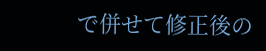で併せて修正後の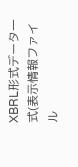XBRL形式データ一式(表示情報ファイル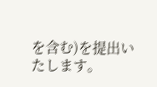を含む)を提出いたします。